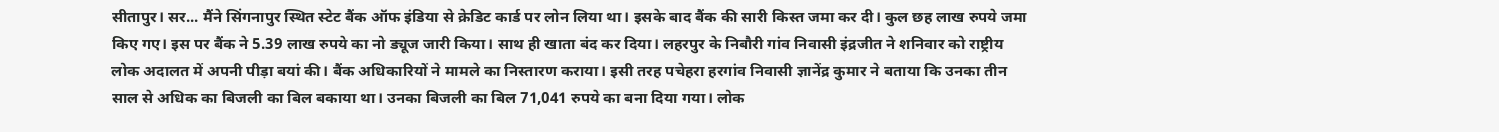सीतापुर। सर... मैंने सिंगनापुर स्थित स्टेट बैंक ऑफ इंडिया से क्रेडिट कार्ड पर लोन लिया था। इसके बाद बैंक की सारी किस्त जमा कर दी। कुल छह लाख रुपये जमा किए गए। इस पर बैंक ने 5.39 लाख रुपये का नो ड्यूज जारी किया। साथ ही खाता बंद कर दिया। लहरपुर के निबौरी गांव निवासी इंद्रजीत ने शनिवार को राष्ट्रीय लोक अदालत में अपनी पीड़ा बयां की। बैंक अधिकारियों ने मामले का निस्तारण कराया। इसी तरह पचेहरा हरगांव निवासी ज्ञानेंद्र कुमार ने बताया कि उनका तीन साल से अधिक का बिजली का बिल बकाया था। उनका बिजली का बिल 71,041 रुपये का बना दिया गया। लोक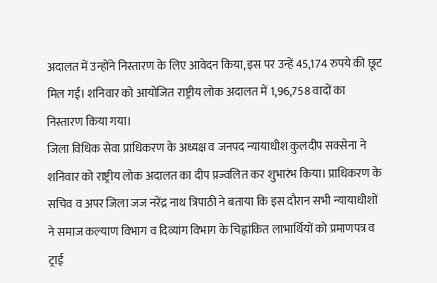अदालत में उन्होंने निस्तारण के लिए आवेदन किया, इस पर उन्हें 45,174 रुपये की छूट मिल गई। शनिवार को आयोजित राष्ट्रीय लोक अदालत में 1,96,758 वादों का निस्तारण किया गया।
जिला विधिक सेवा प्राधिकरण के अध्यक्ष व जनपद न्यायाधीश कुलदीप सक्सेना ने शनिवार को राष्ट्रीय लोक अदालत का दीप प्रज्वलित कर शुभारंभ किया। प्राधिकरण के सचिव व अपर जिला जज नरेंद्र नाथ त्रिपाठी ने बताया कि इस दौरान सभी न्यायाधीशों ने समाज कल्याण विभाग व दिव्यांग विभाग के चिह्नांकित लाभार्थियों को प्रमाणपत्र व ट्राई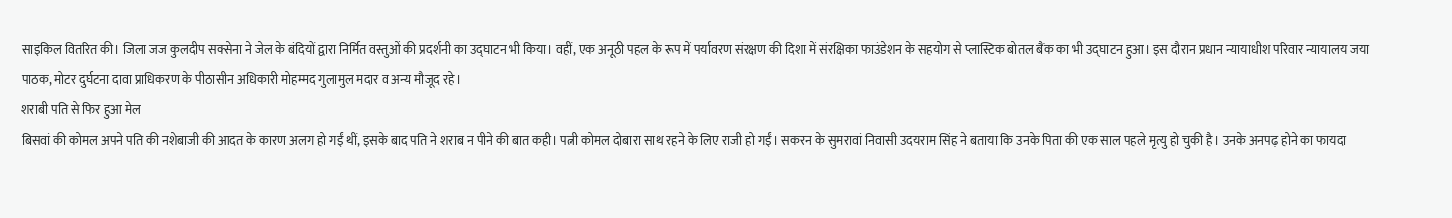साइकिल वितरित की। जिला जज कुलदीप सक्सेना ने जेल के बंदियों द्वारा निर्मित वस्तुओं की प्रदर्शनी का उद्घाटन भी किया। वहीं, एक अनूठी पहल के रूप में पर्यावरण संरक्षण की दिशा में संरक्षिका फाउंडेशन के सहयोग से प्लास्टिक बोतल बैंक का भी उद्घाटन हुआ। इस दौरान प्रधान न्यायाधीश परिवार न्यायालय जया पाठक, मोटर दुर्घटना दावा प्राधिकरण के पीठासीन अधिकारी मोहम्मद गुलामुल मदार व अन्य मौजूद रहे।
शराबी पति से फिर हुआ मेल
बिसवां की कोमल अपने पति की नशेबाजी की आदत के कारण अलग हो गईं थीं, इसके बाद पति ने शराब न पीने की बात कही। पत्नी कोमल दोबारा साथ रहने के लिए राजी हो गईं। सकरन के सुमरावां निवासी उदयराम सिंह ने बताया कि उनके पिता की एक साल पहले मृत्यु हो चुकी है। उनके अनपढ़ होने का फायदा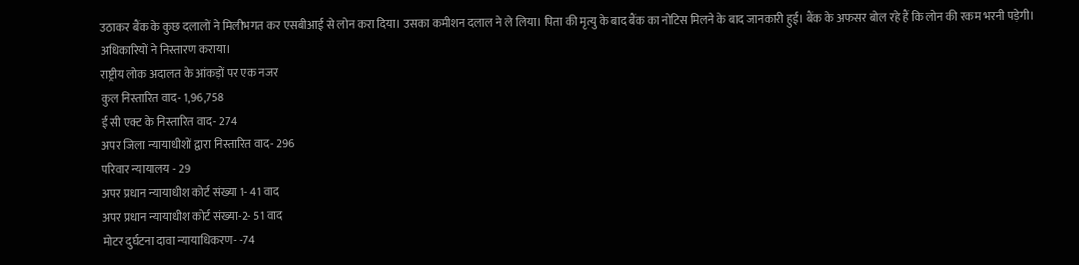उठाकर बैंक के कुछ दलालों ने मिलीभगत कर एसबीआई से लोन करा दिया। उसका कमीशन दलाल ने ले लिया। पिता की मृत्यु के बाद बैंक का नोटिस मिलने के बाद जानकारी हुई। बैंक के अफसर बोल रहे हैं कि लोन की रकम भरनी पड़ेगी। अधिकारियों ने निस्तारण कराया।
राष्ट्रीय लोक अदालत के आंकड़ों पर एक नजर
कुल निस्तारित वाद- 1,96,758
ई सी एक्ट के निस्तारित वाद- 274
अपर जिला न्यायाधीशों द्वारा निस्तारित वाद- 296
परिवार न्यायालय - 29
अपर प्रधान न्यायाधीश कोर्ट संख्या 1- 41 वाद
अपर प्रधान न्यायाधीश कोर्ट संख्या-2- 51 वाद
मोटर दुर्घटना दावा न्यायाधिकरण- -74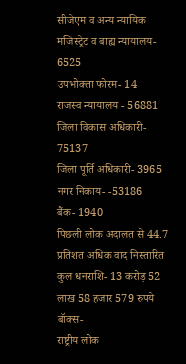सीजेएम व अन्य न्यायिक मजिस्ट्रेट व बाह्य न्यायालय- 6525
उपभोक्ता फोरम- 14
राजस्व न्यायालय - 56881
जिला विकास अधिकारी- 75137
जिला पूर्ति अधिकारी- 3965
नगर निकाय- -53186
बैंक- 1940
पिछली लोक अदालत से 44.7 प्रतिशत अधिक वाद निस्तारित
कुल धनराशि- 13 करोड़ 52 लाख 58 हजार 579 रुपये
बॉक्स-
राष्ट्रीय लोक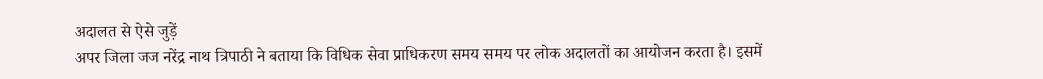अदालत से ऐसे जुड़ें
अपर जिला जज नरेंद्र नाथ त्रिपाठी ने बताया कि विधिक सेवा प्राधिकरण समय समय पर लोक अदालतों का आयोजन करता है। इसमें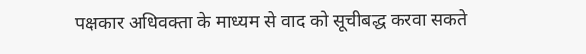पक्षकार अधिवक्ता के माध्यम से वाद को सूचीबद्ध करवा सकते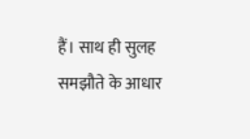हैं। साथ ही सुलह समझौते के आधार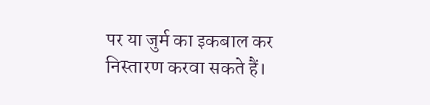पर या जुर्म का इकबाल कर निस्तारण करवा सकते हैं।